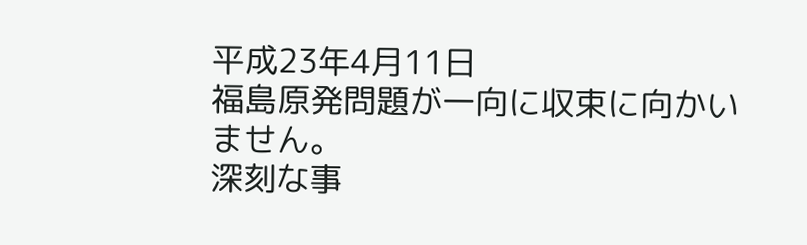平成23年4月11日
福島原発問題が一向に収束に向かいません。
深刻な事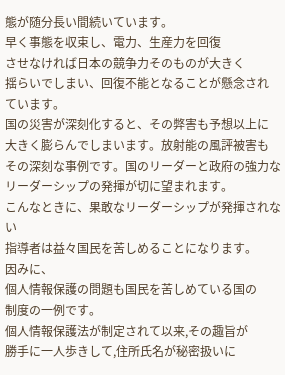態が随分長い間続いています。
早く事態を収束し、電力、生産力を回復
させなければ日本の競争力そのものが大きく
揺らいでしまい、回復不能となることが懸念され
ています。
国の災害が深刻化すると、その弊害も予想以上に
大きく膨らんでしまいます。放射能の風評被害も
その深刻な事例です。国のリーダーと政府の強力な
リーダーシップの発揮が切に望まれます。
こんなときに、果敢なリーダーシップが発揮されない
指導者は益々国民を苦しめることになります。
因みに、
個人情報保護の問題も国民を苦しめている国の
制度の一例です。
個人情報保護法が制定されて以来,その趣旨が
勝手に一人歩きして,住所氏名が秘密扱いに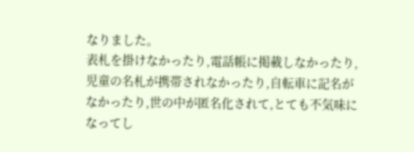なりました。
表札を掛けなかったり,電話帳に掲載しなかったり,
児童の名札が携帯されなかったり,自転車に記名が
なかったり,世の中が匿名化されて,とても不気味に
なってし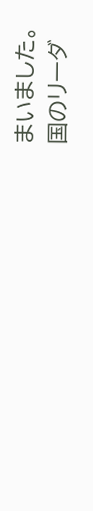まいました。
国のリーダ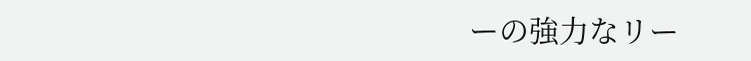ーの強力なリー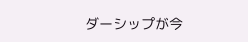ダーシップが今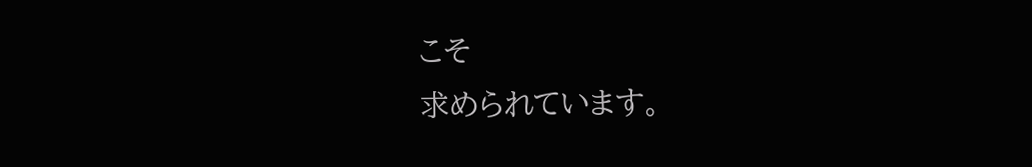こそ
求められています。